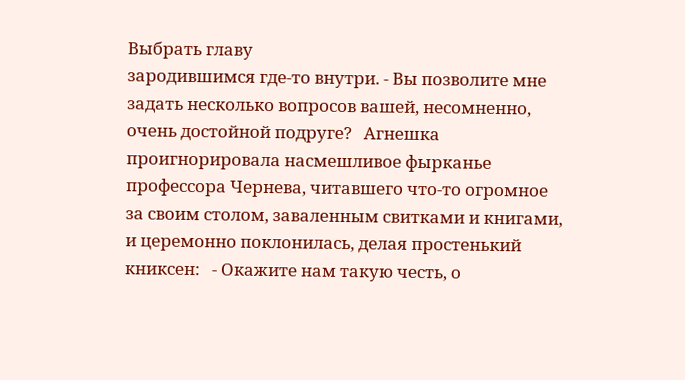Выбрать главу
зародившимся где-то внутри. - Вы позволите мне задать несколько вопросов вашей, несомненно, очень достойной подруге?   Агнешка проигнорировала насмешливое фырканье профессора Чернева, читавшего что-то огромное за своим столом, заваленным свитками и книгами, и церемонно поклонилась, делая простенький книксен:   - Окажите нам такую честь, о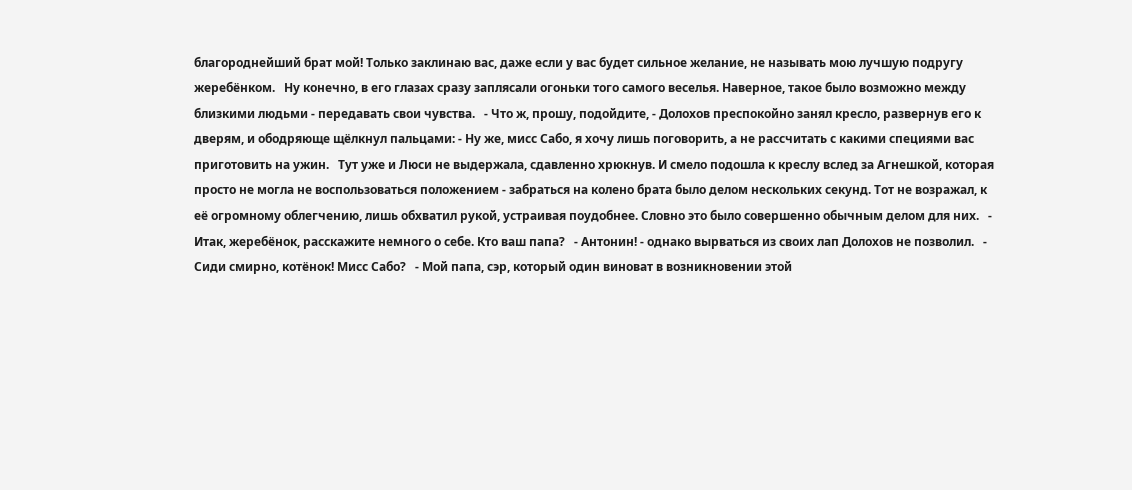благороднейший брат мой! Только заклинаю вас, даже если у вас будет сильное желание, не называть мою лучшую подругу жеребёнком.   Ну конечно, в его глазах сразу заплясали огоньки того самого веселья. Наверное, такое было возможно между близкими людьми - передавать свои чувства.   - Что ж, прошу, подойдите, - Долохов преспокойно занял кресло, развернув его к дверям, и ободряюще щёлкнул пальцами: - Ну же, мисс Сабо, я хочу лишь поговорить, а не рассчитать с какими специями вас приготовить на ужин.   Тут уже и Люси не выдержала, сдавленно хрюкнув. И смело подошла к креслу вслед за Агнешкой, которая просто не могла не воспользоваться положением - забраться на колено брата было делом нескольких секунд. Тот не возражал, к её огромному облегчению, лишь обхватил рукой, устраивая поудобнее. Словно это было совершенно обычным делом для них.   - Итак, жеребёнок, расскажите немного о себе. Кто ваш папа?   - Антонин! - однако вырваться из своих лап Долохов не позволил.   - Сиди смирно, котёнок! Мисс Сабо?   - Мой папа, сэр, который один виноват в возникновении этой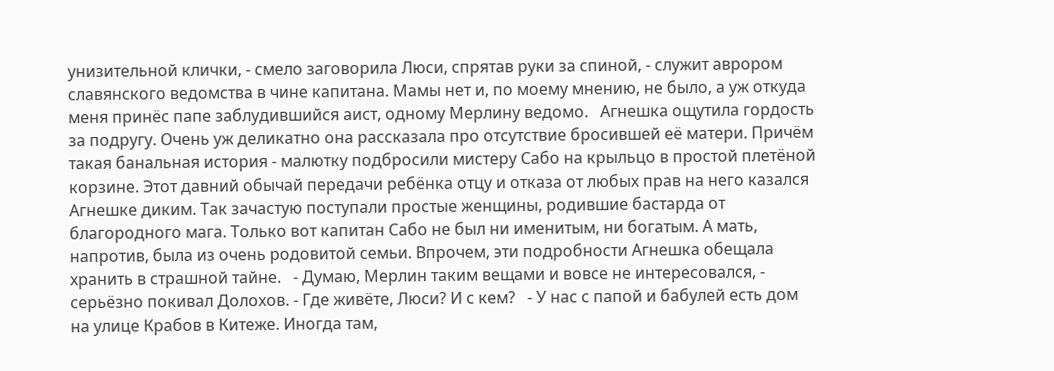унизительной клички, - смело заговорила Люси, спрятав руки за спиной, - служит аврором славянского ведомства в чине капитана. Мамы нет и, по моему мнению, не было, а уж откуда меня принёс папе заблудившийся аист, одному Мерлину ведомо.   Агнешка ощутила гордость за подругу. Очень уж деликатно она рассказала про отсутствие бросившей её матери. Причём такая банальная история - малютку подбросили мистеру Сабо на крыльцо в простой плетёной корзине. Этот давний обычай передачи ребёнка отцу и отказа от любых прав на него казался Агнешке диким. Так зачастую поступали простые женщины, родившие бастарда от благородного мага. Только вот капитан Сабо не был ни именитым, ни богатым. А мать, напротив, была из очень родовитой семьи. Впрочем, эти подробности Агнешка обещала хранить в страшной тайне.   - Думаю, Мерлин таким вещами и вовсе не интересовался, - серьёзно покивал Долохов. - Где живёте, Люси? И с кем?   - У нас с папой и бабулей есть дом на улице Крабов в Китеже. Иногда там,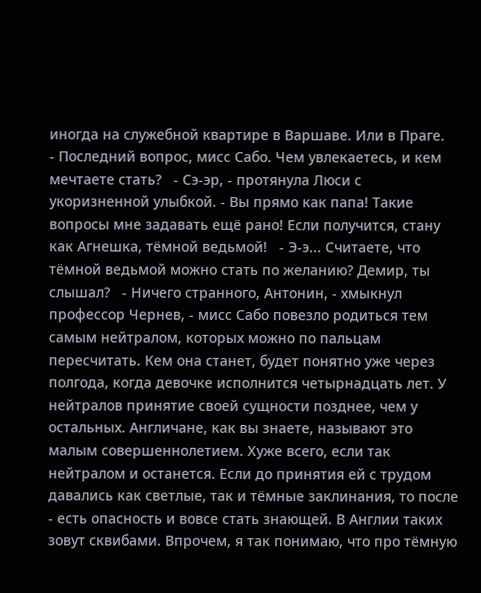иногда на служебной квартире в Варшаве. Или в Праге.   - Последний вопрос, мисс Сабо. Чем увлекаетесь, и кем мечтаете стать?   - Сэ-эр, - протянула Люси с укоризненной улыбкой. - Вы прямо как папа! Такие вопросы мне задавать ещё рано! Если получится, стану как Агнешка, тёмной ведьмой!   - Э-э... Считаете, что тёмной ведьмой можно стать по желанию? Демир, ты слышал?   - Ничего странного, Антонин, - хмыкнул профессор Чернев, - мисс Сабо повезло родиться тем самым нейтралом, которых можно по пальцам пересчитать. Кем она станет, будет понятно уже через полгода, когда девочке исполнится четырнадцать лет. У нейтралов принятие своей сущности позднее, чем у остальных. Англичане, как вы знаете, называют это малым совершеннолетием. Хуже всего, если так нейтралом и останется. Если до принятия ей с трудом давались как светлые, так и тёмные заклинания, то после - есть опасность и вовсе стать знающей. В Англии таких зовут сквибами. Впрочем, я так понимаю, что про тёмную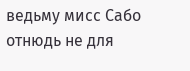ведьму мисс Сабо отнюдь не для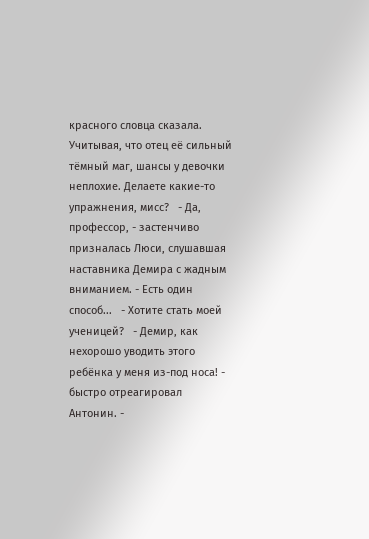красного словца сказала. Учитывая, что отец её сильный тёмный маг, шансы у девочки неплохие. Делаете какие-то упражнения, мисс?   - Да, профессор, - застенчиво призналась Люси, слушавшая наставника Демира с жадным вниманием. - Есть один способ...   - Хотите стать моей ученицей?   - Демир, как нехорошо уводить этого ребёнка у меня из-под носа! - быстро отреагировал Антонин. -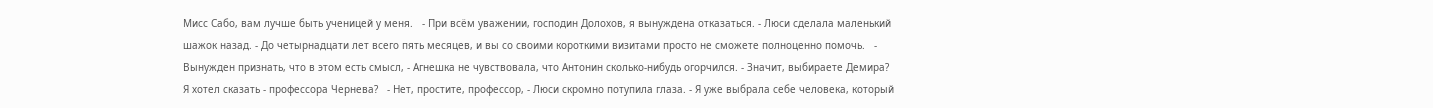Мисс Сабо, вам лучше быть ученицей у меня.   - При всём уважении, господин Долохов, я вынуждена отказаться. - Люси сделала маленький шажок назад. - До четырнадцати лет всего пять месяцев, и вы со своими короткими визитами просто не сможете полноценно помочь.   - Вынужден признать, что в этом есть смысл, - Агнешка не чувствовала, что Антонин сколько-нибудь огорчился. - Значит, выбираете Демира? Я хотел сказать - профессора Чернева?   - Нет, простите, профессор, - Люси скромно потупила глаза. - Я уже выбрала себе человека, который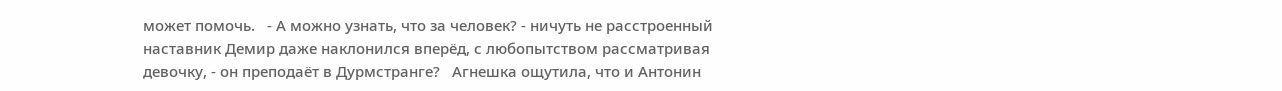может помочь.   - А можно узнать, что за человек? - ничуть не расстроенный наставник Демир даже наклонился вперёд, с любопытством рассматривая девочку, - он преподаёт в Дурмстранге?   Агнешка ощутила, что и Антонин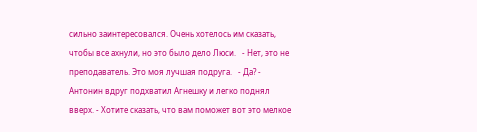сильно заинтересовался. Очень хотелось им сказать, чтобы все ахнули, но это было дело Люси.   - Нет, это не преподаватель. Это моя лучшая подруга.   - Да? - Антонин вдруг подхватил Агнешку и легко поднял вверх. - Хотите сказать, что вам поможет вот это мелкое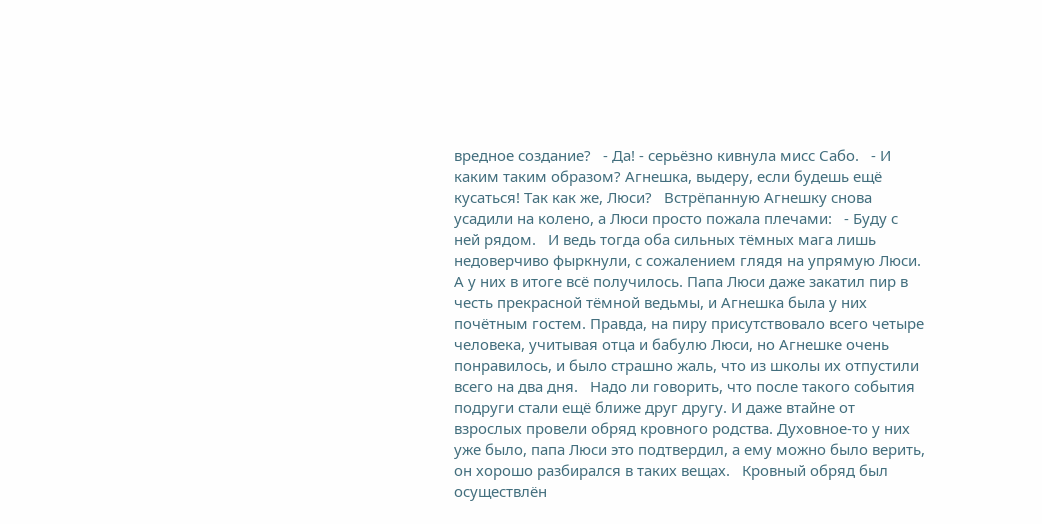вредное создание?   - Да! - серьёзно кивнула мисс Сабо.   - И каким таким образом? Агнешка, выдеру, если будешь ещё кусаться! Так как же, Люси?   Встрёпанную Агнешку снова усадили на колено, а Люси просто пожала плечами:   - Буду с ней рядом.   И ведь тогда оба сильных тёмных мага лишь недоверчиво фыркнули, с сожалением глядя на упрямую Люси. А у них в итоге всё получилось. Папа Люси даже закатил пир в честь прекрасной тёмной ведьмы, и Агнешка была у них почётным гостем. Правда, на пиру присутствовало всего четыре человека, учитывая отца и бабулю Люси, но Агнешке очень понравилось, и было страшно жаль, что из школы их отпустили всего на два дня.   Надо ли говорить, что после такого события подруги стали ещё ближе друг другу. И даже втайне от взрослых провели обряд кровного родства. Духовное-то у них уже было, папа Люси это подтвердил, а ему можно было верить, он хорошо разбирался в таких вещах.   Кровный обряд был осуществлён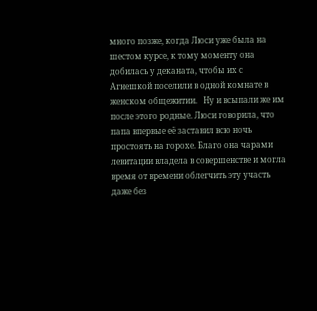много позже, когда Люси уже была на шестом курсе, к тому моменту она добилась у деканата, чтобы их с Агнешкой поселили в одной комнате в женском общежитии.   Ну и всыпали же им после этого родные. Люси говорила, что папа впервые её заставил всю ночь простоять на горохе. Благо она чарами левитации владела в совершенстве и могла время от времени облегчить эту участь даже без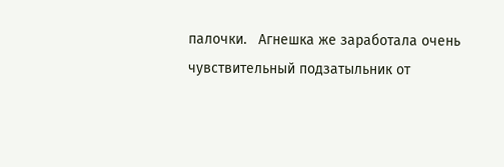палочки.   Агнешка же заработала очень чувствительный подзатыльник от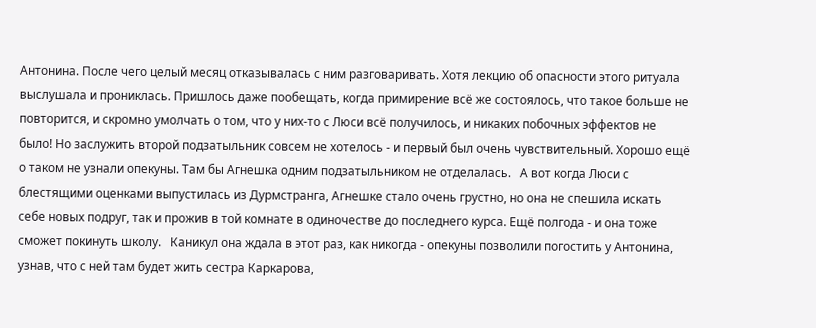Антонина. После чего целый месяц отказывалась с ним разговаривать. Хотя лекцию об опасности этого ритуала выслушала и прониклась. Пришлось даже пообещать, когда примирение всё же состоялось, что такое больше не повторится, и скромно умолчать о том, что у них-то с Люси всё получилось, и никаких побочных эффектов не было! Но заслужить второй подзатыльник совсем не хотелось - и первый был очень чувствительный. Хорошо ещё о таком не узнали опекуны. Там бы Агнешка одним подзатыльником не отделалась.   А вот когда Люси с блестящими оценками выпустилась из Дурмстранга, Агнешке стало очень грустно, но она не спешила искать себе новых подруг, так и прожив в той комнате в одиночестве до последнего курса. Ещё полгода - и она тоже сможет покинуть школу.   Каникул она ждала в этот раз, как никогда - опекуны позволили погостить у Антонина, узнав, что с ней там будет жить сестра Каркарова,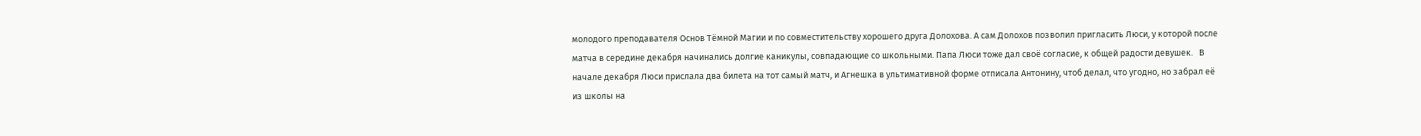молодого преподавателя Основ Тёмной Магии и по совместительству хорошего друга Долохова. А сам Долохов позволил пригласить Люси, у которой после матча в середине декабря начинались долгие каникулы, совпадающие со школьными. Папа Люси тоже дал своё согласие, к общей радости девушек.   В начале декабря Люси прислала два билета на тот самый матч, и Агнешка в ультимативной форме отписала Антонину, чтоб делал, что угодно, но забрал её из школы на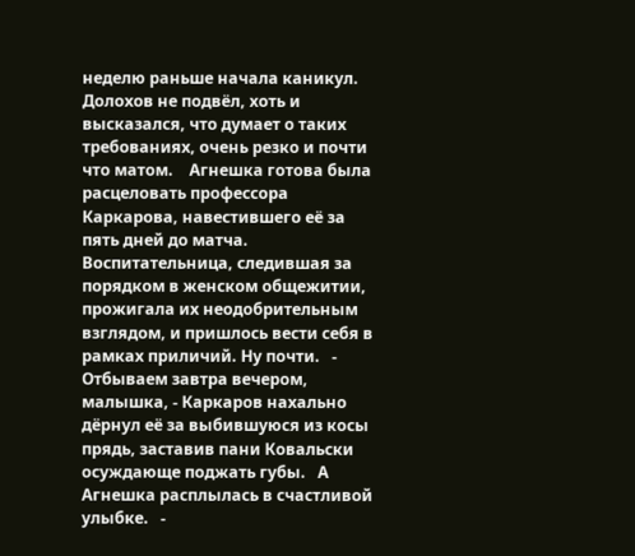неделю раньше начала каникул. Долохов не подвёл, хоть и высказался, что думает о таких требованиях, очень резко и почти что матом.    Агнешка готова была расцеловать профессора Каркарова, навестившего её за пять дней до матча. Воспитательница, следившая за порядком в женском общежитии, прожигала их неодобрительным взглядом, и пришлось вести себя в рамках приличий. Ну почти.   - Отбываем завтра вечером, малышка, - Каркаров нахально дёрнул её за выбившуюся из косы прядь, заставив пани Ковальски осуждающе поджать губы.   А Агнешка расплылась в счастливой улыбке.   -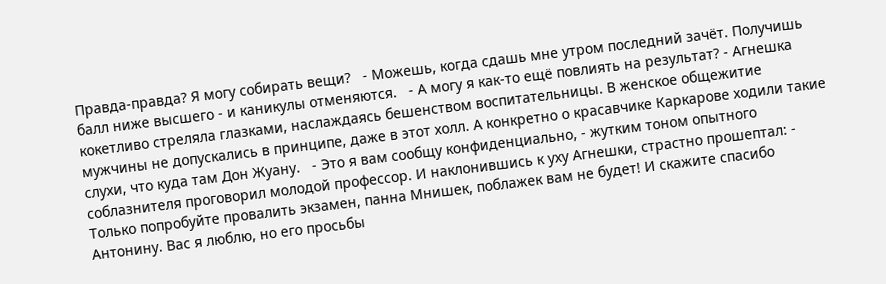Правда-правда? Я могу собирать вещи?   - Можешь, когда сдашь мне утром последний зачёт. Получишь балл ниже высшего - и каникулы отменяются.   - А могу я как-то ещё повлиять на результат? - Агнешка кокетливо стреляла глазками, наслаждаясь бешенством воспитательницы. В женское общежитие мужчины не допускались в принципе, даже в этот холл. А конкретно о красавчике Каркарове ходили такие слухи, что куда там Дон Жуану.   - Это я вам сообщу конфиденциально, - жутким тоном опытного соблазнителя проговорил молодой профессор. И наклонившись к уху Агнешки, страстно прошептал: - Только попробуйте провалить экзамен, панна Мнишек, поблажек вам не будет! И скажите спасибо Антонину. Вас я люблю, но его просьбы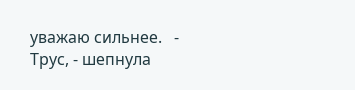уважаю сильнее.   - Трус, - шепнула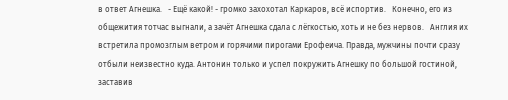в ответ Агнешка.   - Ещё какой! - громко захохотал Каркаров, всё испортив.   Конечно, его из общежития тотчас выгнали, а зачёт Агнешка сдала с лёгкостью, хоть и не без нервов.   Англия их встретила промозглым ветром и горячими пирогами Ерофеича. Правда, мужчины почти сразу отбыли неизвестно куда. Антонин только и успел покружить Агнешку по большой гостиной, заставив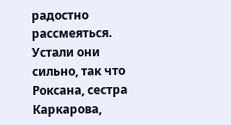радостно рассмеяться.   Устали они сильно, так что Роксана, сестра Каркарова,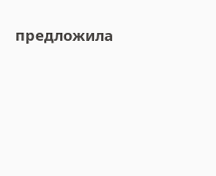предложила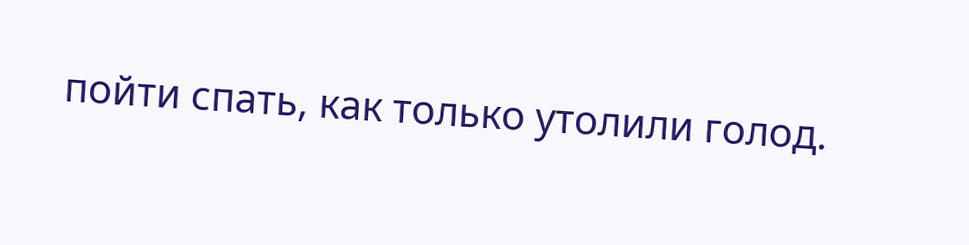пойти спать, как только утолили голод.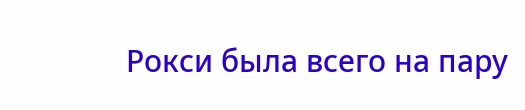Рокси была всего на пару